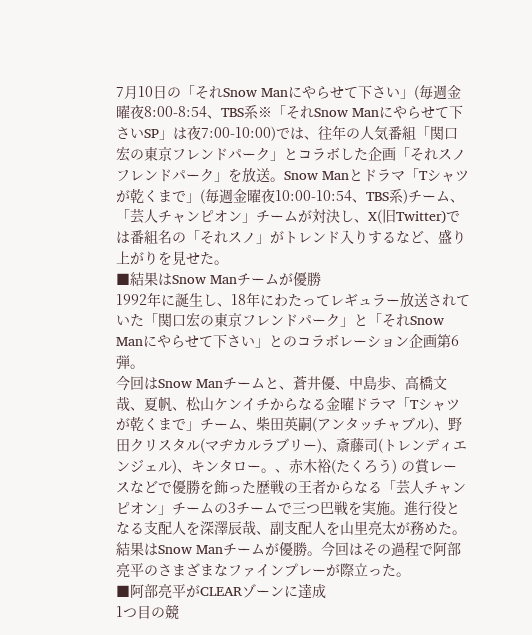7月10日の「それSnow Manにやらせて下さい」(毎週金曜夜8:00-8:54、TBS系※「それSnow Manにやらせて下さいSP」は夜7:00-10:00)では、往年の人気番組「関口宏の東京フレンドパーク」とコラボした企画「それスノフレンドパーク」を放送。Snow Manとドラマ「Tシャツが乾くまで」(毎週金曜夜10:00-10:54、TBS系)チーム、「芸人チャンピオン」チームが対決し、X(旧Twitter)では番組名の「それスノ」がトレンド入りするなど、盛り上がりを見せた。
■結果はSnow Manチームが優勝
1992年に誕生し、18年にわたってレギュラー放送されていた「関口宏の東京フレンドパーク」と「それSnow Manにやらせて下さい」とのコラボレーション企画第6弾。
今回はSnow Manチームと、蒼井優、中島歩、高橋文哉、夏帆、松山ケンイチからなる金曜ドラマ「Tシャツが乾くまで」チーム、柴田英嗣(アンタッチャブル)、野田クリスタル(マヂカルラブリー)、斎藤司(トレンディエンジェル)、キンタロー。、赤木裕(たくろう) の賞レースなどで優勝を飾った歴戦の王者からなる「芸人チャンピオン」チームの3チームで三つ巴戦を実施。進行役となる支配人を深澤辰哉、副支配人を山里亮太が務めた。
結果はSnow Manチームが優勝。今回はその過程で阿部亮平のさまざまなファインプレーが際立った。
■阿部亮平がCLEARゾーンに達成
1つ目の競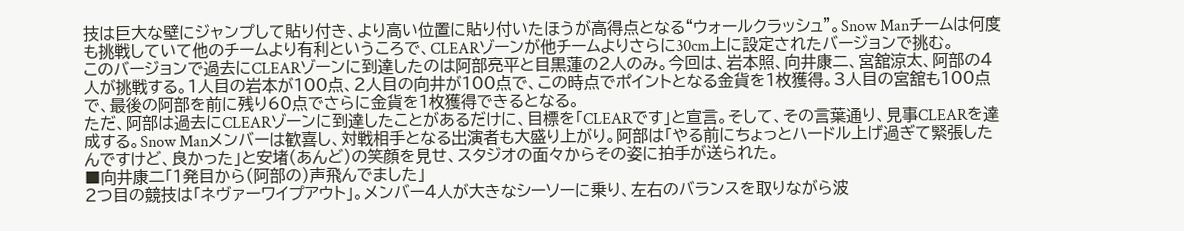技は巨大な壁にジャンプして貼り付き、より高い位置に貼り付いたほうが高得点となる“ウォールクラッシュ”。Snow Manチームは何度も挑戦していて他のチームより有利というころで、CLEARゾーンが他チームよりさらに30cm上に設定されたバージョンで挑む。
このバージョンで過去にCLEARゾーンに到達したのは阿部亮平と目黒蓮の2人のみ。今回は、岩本照、向井康二、宮舘涼太、阿部の4人が挑戦する。1人目の岩本が100点、2人目の向井が100点で、この時点でポイントとなる金貨を1枚獲得。3人目の宮舘も100点で、最後の阿部を前に残り60点でさらに金貨を1枚獲得できるとなる。
ただ、阿部は過去にCLEARゾーンに到達したことがあるだけに、目標を「CLEARです」と宣言。そして、その言葉通り、見事CLEARを達成する。Snow Manメンバーは歓喜し、対戦相手となる出演者も大盛り上がり。阿部は「やる前にちょっとハードル上げ過ぎて緊張したんですけど、良かった」と安堵(あんど)の笑顔を見せ、スタジオの面々からその姿に拍手が送られた。
■向井康二「1発目から(阿部の)声飛んでました」
2つ目の競技は「ネヴァーワイプアウト」。メンバー4人が大きなシーソーに乗り、左右のバランスを取りながら波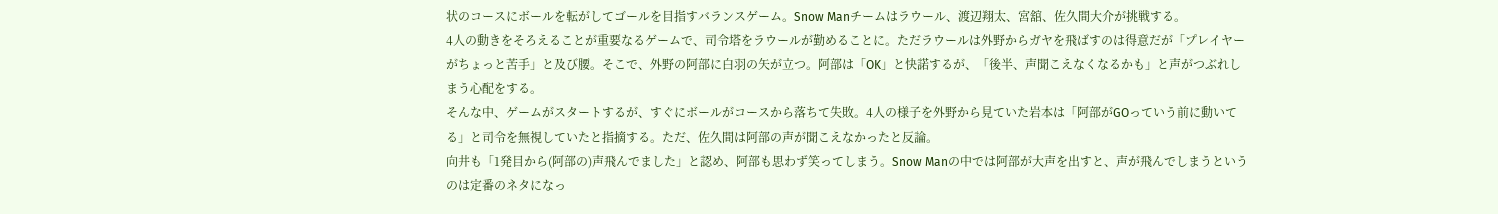状のコースにボールを転がしてゴールを目指すバランスゲーム。Snow Manチームはラウール、渡辺翔太、宮舘、佐久間大介が挑戦する。
4人の動きをそろえることが重要なるゲームで、司令塔をラウールが勤めることに。ただラウールは外野からガヤを飛ばすのは得意だが「プレイヤーがちょっと苦手」と及び腰。そこで、外野の阿部に白羽の矢が立つ。阿部は「OK」と快諾するが、「後半、声聞こえなくなるかも」と声がつぶれしまう心配をする。
そんな中、ゲームがスタートするが、すぐにボールがコースから落ちて失敗。4人の様子を外野から見ていた岩本は「阿部がGOっていう前に動いてる」と司令を無視していたと指摘する。ただ、佐久間は阿部の声が聞こえなかったと反論。
向井も「1発目から(阿部の)声飛んでました」と認め、阿部も思わず笑ってしまう。Snow Manの中では阿部が大声を出すと、声が飛んでしまうというのは定番のネタになっ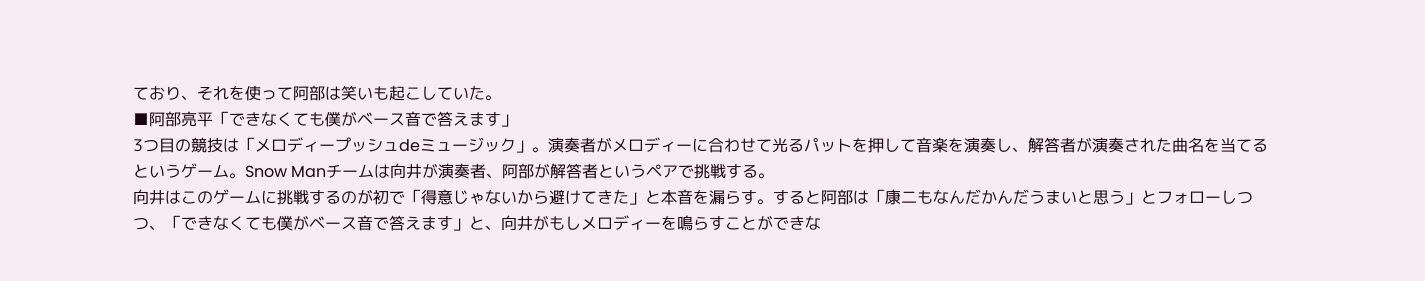ており、それを使って阿部は笑いも起こしていた。
■阿部亮平「できなくても僕がベース音で答えます」
3つ目の競技は「メロディープッシュdeミュージック」。演奏者がメロディーに合わせて光るパットを押して音楽を演奏し、解答者が演奏された曲名を当てるというゲーム。Snow Manチームは向井が演奏者、阿部が解答者というペアで挑戦する。
向井はこのゲームに挑戦するのが初で「得意じゃないから避けてきた」と本音を漏らす。すると阿部は「康二もなんだかんだうまいと思う」とフォローしつつ、「できなくても僕がベース音で答えます」と、向井がもしメロディーを鳴らすことができな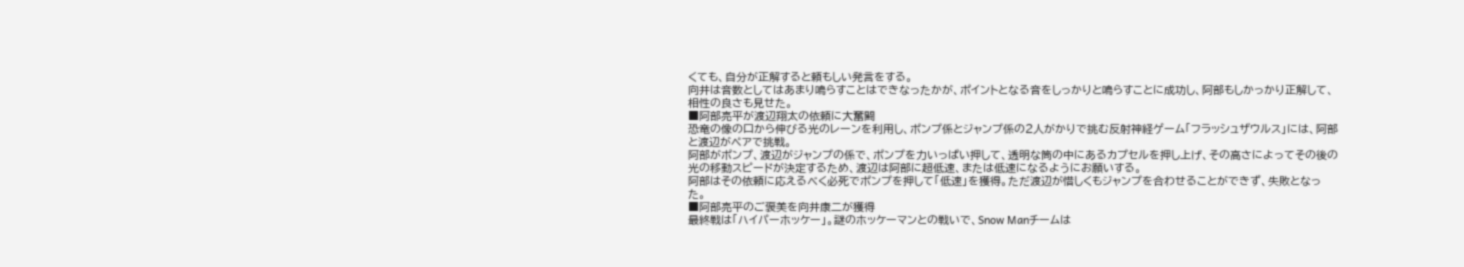くても、自分が正解すると頼もしい発言をする。
向井は音数としてはあまり鳴らすことはできなったかが、ポイントとなる音をしっかりと鳴らすことに成功し、阿部もしかっかり正解して、相性の良さも見せた。
■阿部亮平が渡辺翔太の依頼に大奮闘
恐竜の像の口から伸びる光のレーンを利用し、ポンプ係とジャンプ係の2人がかりで挑む反射神経ゲーム「フラッシュザウルス」には、阿部と渡辺がペアで挑戦。
阿部がポンプ、渡辺がジャンプの係で、ポンプを力いっぱい押して、透明な筒の中にあるカプセルを押し上げ、その高さによってその後の光の移動スピードが決定するため、渡辺は阿部に超低速、または低速になるようにお願いする。
阿部はその依頼に応えるべく必死でポンプを押して「低速」を獲得。ただ渡辺が惜しくもジャンプを合わせることができず、失敗となった。
■阿部亮平のご褒美を向井康二が獲得
最終戦は「ハイパーホッケー」。謎のホッケーマンとの戦いで、Snow Manチームは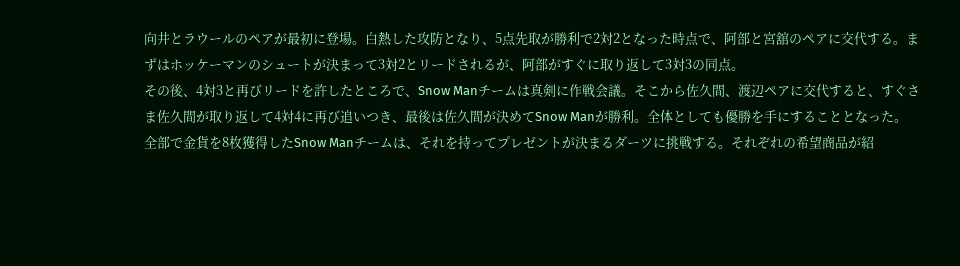向井とラウールのペアが最初に登場。白熱した攻防となり、5点先取が勝利で2対2となった時点で、阿部と宮舘のペアに交代する。まずはホッケーマンのシュートが決まって3対2とリードされるが、阿部がすぐに取り返して3対3の同点。
その後、4対3と再びリードを許したところで、Snow Manチームは真剣に作戦会議。そこから佐久間、渡辺ペアに交代すると、すぐさま佐久間が取り返して4対4に再び追いつき、最後は佐久間が決めてSnow Manが勝利。全体としても優勝を手にすることとなった。
全部で金貨を8枚獲得したSnow Manチームは、それを持ってプレゼントが決まるダーツに挑戦する。それぞれの希望商品が紹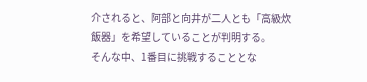介されると、阿部と向井が二人とも「高級炊飯器」を希望していることが判明する。
そんな中、1番目に挑戦することとな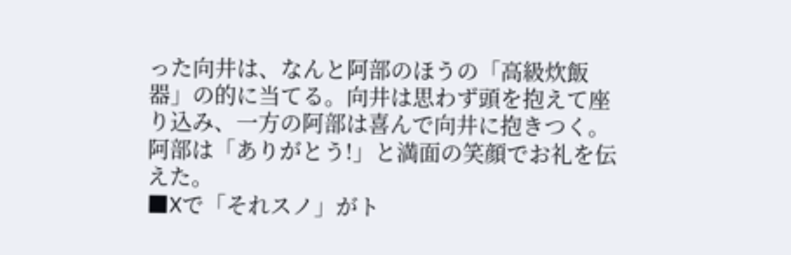った向井は、なんと阿部のほうの「高級炊飯器」の的に当てる。向井は思わず頭を抱えて座り込み、一方の阿部は喜んで向井に抱きつく。阿部は「ありがとう!」と満面の笑顔でお礼を伝えた。
■Xで「それスノ」がト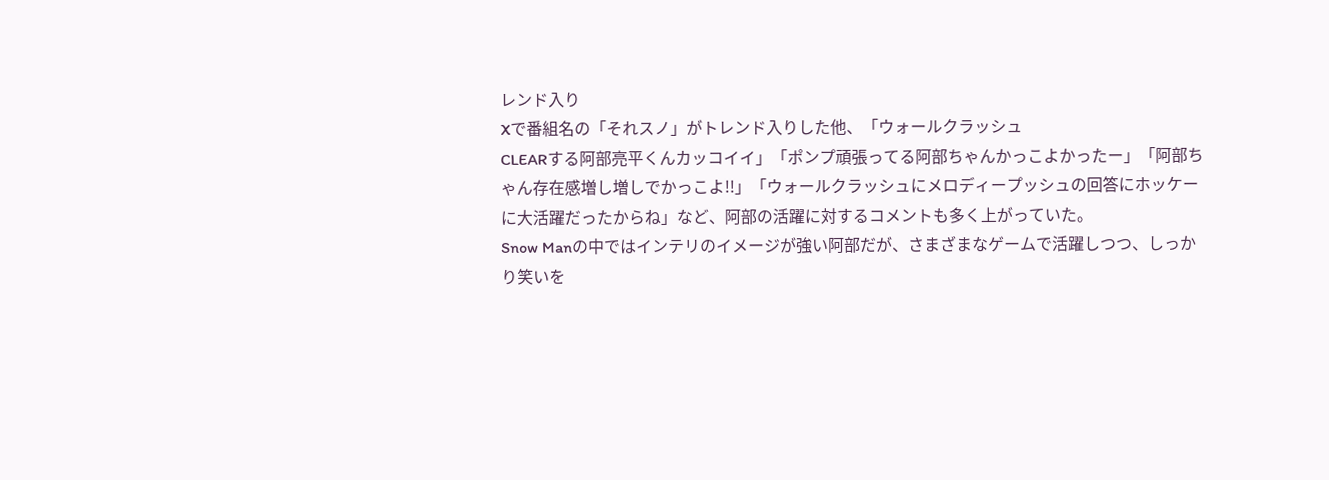レンド入り
Xで番組名の「それスノ」がトレンド入りした他、「ウォールクラッシュ
CLEARする阿部亮平くんカッコイイ」「ポンプ頑張ってる阿部ちゃんかっこよかったー」「阿部ちゃん存在感増し増しでかっこよ!!」「ウォールクラッシュにメロディープッシュの回答にホッケーに大活躍だったからね」など、阿部の活躍に対するコメントも多く上がっていた。
Snow Manの中ではインテリのイメージが強い阿部だが、さまざまなゲームで活躍しつつ、しっかり笑いを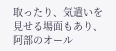取ったり、気遣いを見せる場面もあり、阿部のオール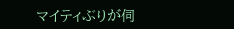マイティぶりが伺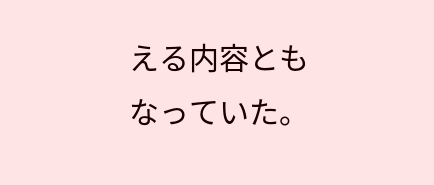える内容ともなっていた。